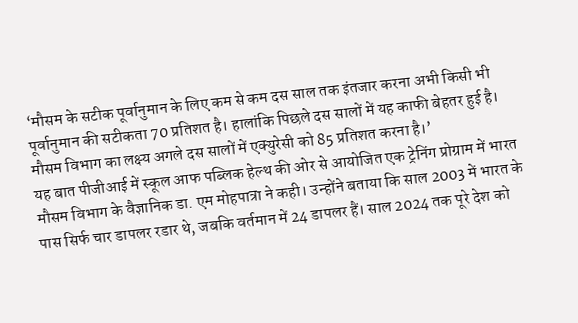‘मौसम के सटीक पूर्वानुमान के लिए कम से कम दस साल तक इंतजार करना अभी किसी भी पूर्वानुमान की सटीकता 70 प्रतिशत है। हालांकि पिछले दस सालों में यह काफी बेहतर हुई है। मौसम विभाग का लक्ष्य अगले दस सालों में एक्युरेसी को 85 प्रतिशत करना है।’
यह बात पीजीआई में स्कूल आफ पब्लिक हेल्थ की ओर से आयोजित एक ट्रेनिंग प्रोग्राम में भारत मौसम विभाग के वैज्ञानिक डा. एम मोहपात्रा ने कही। उन्होंने बताया कि साल 2003 में भारत के पास सिर्फ चार डापलर रडार थे, जबकि वर्तमान में 24 डापलर हैं। साल 2024 तक पूरे देश को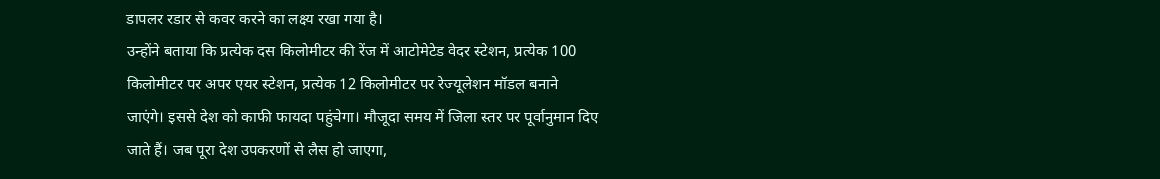डापलर रडार से कवर करने का लक्ष्य रखा गया है।
उन्होंने बताया कि प्रत्येक दस किलोमीटर की रेंज में आटोमेटेड वेदर स्टेशन, प्रत्येक 100 किलोमीटर पर अपर एयर स्टेशन, प्रत्येक 12 किलोमीटर पर रेज्यूलेशन मॉडल बनाने जाएंगे। इससे देश को काफी फायदा पहुंचेगा। मौजूदा समय में जिला स्तर पर पूर्वानुमान दिए जाते हैं। जब पूरा देश उपकरणों से लैस हो जाएगा,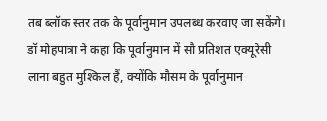तब ब्लॉक स्तर तक के पूर्वानुमान उपलब्ध करवाए जा सकेंगे।
डॉ मोहपात्रा ने कहा कि पूर्वानुमान में सौ प्रतिशत एक्यूरेसी लाना बहुत मुश्किल हैं, क्योंकि मौसम के पूर्वानुमान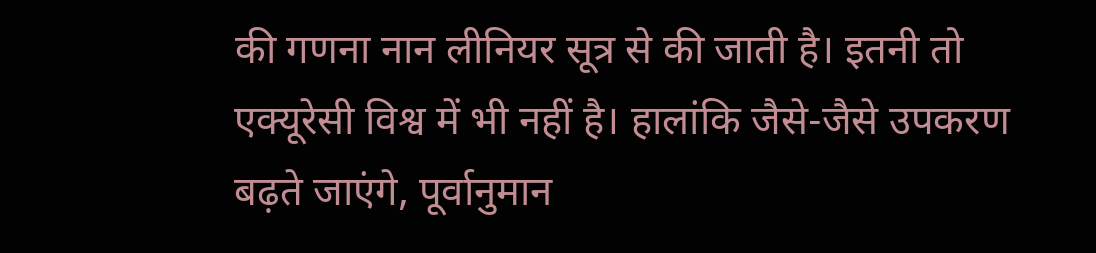की गणना नान लीनियर सूत्र से की जाती है। इतनी तो एक्यूरेसी विश्व में भी नहीं है। हालांकि जैसे-जैसे उपकरण बढ़ते जाएंगे, पूर्वानुमान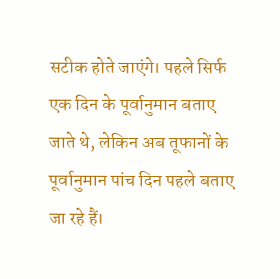सटीक होते जाएंगे। पहले सिर्फ एक दिन के पूर्वानुमान बताए जाते थे, लेकिन अब तूफानों के पूर्वानुमान पांच दिन पहले बताए जा रहे हैं।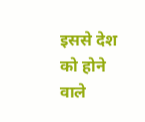इससे देश को होने वाले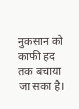नुकसान को काफी हद तक बचाया जा सका है।